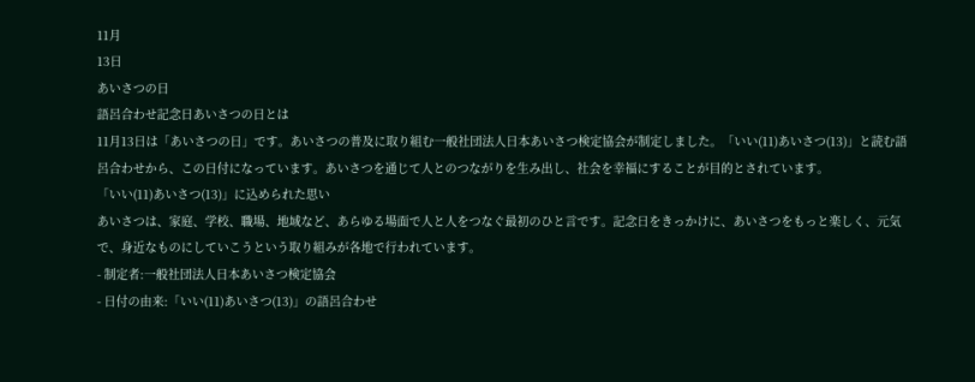11月
13日
あいさつの日
語呂合わせ記念日あいさつの日とは
11月13日は「あいさつの日」です。あいさつの普及に取り組む一般社団法人日本あいさつ検定協会が制定しました。「いい(11)あいさつ(13)」と読む語呂合わせから、この日付になっています。あいさつを通じて人とのつながりを生み出し、社会を幸福にすることが目的とされています。
「いい(11)あいさつ(13)」に込められた思い
あいさつは、家庭、学校、職場、地域など、あらゆる場面で人と人をつなぐ最初のひと言です。記念日をきっかけに、あいさつをもっと楽しく、元気で、身近なものにしていこうという取り組みが各地で行われています。
- 制定者:一般社団法人日本あいさつ検定協会
- 日付の由来:「いい(11)あいさつ(13)」の語呂合わせ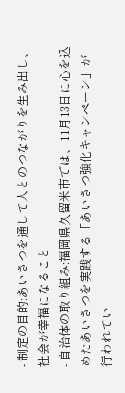- 制定の目的:あいさつを通して人とのつながりを生み出し、社会が幸福になること
- 自治体の取り組み:福岡県久留米市では、11月13日に心を込めたあいさつを実践する「あいさつ強化キャンペーン」が行われてい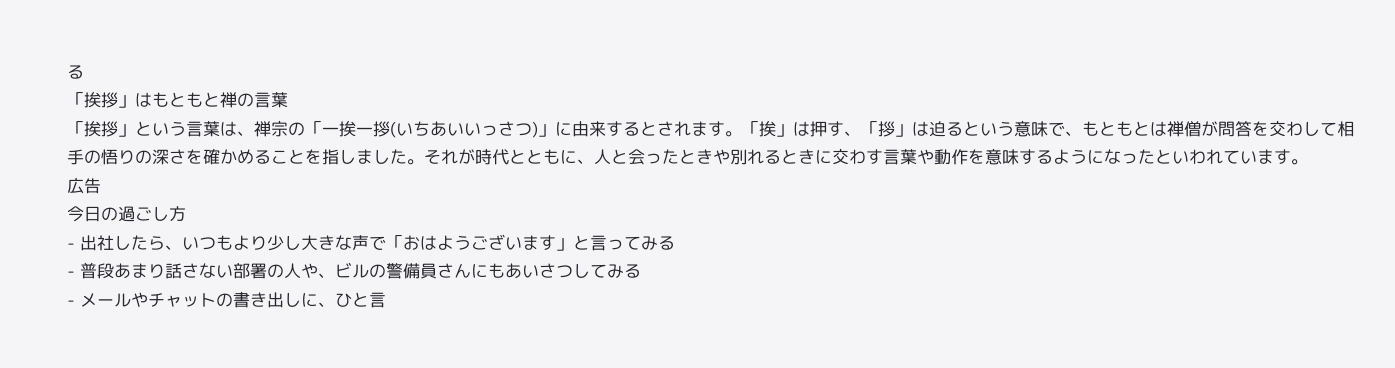る
「挨拶」はもともと禅の言葉
「挨拶」という言葉は、禅宗の「一挨一拶(いちあいいっさつ)」に由来するとされます。「挨」は押す、「拶」は迫るという意味で、もともとは禅僧が問答を交わして相手の悟りの深さを確かめることを指しました。それが時代とともに、人と会ったときや別れるときに交わす言葉や動作を意味するようになったといわれています。
広告
今日の過ごし方
- 出社したら、いつもより少し大きな声で「おはようございます」と言ってみる
- 普段あまり話さない部署の人や、ビルの警備員さんにもあいさつしてみる
- メールやチャットの書き出しに、ひと言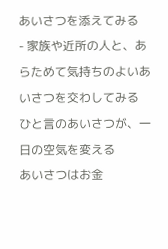あいさつを添えてみる
- 家族や近所の人と、あらためて気持ちのよいあいさつを交わしてみる
ひと言のあいさつが、一日の空気を変える
あいさつはお金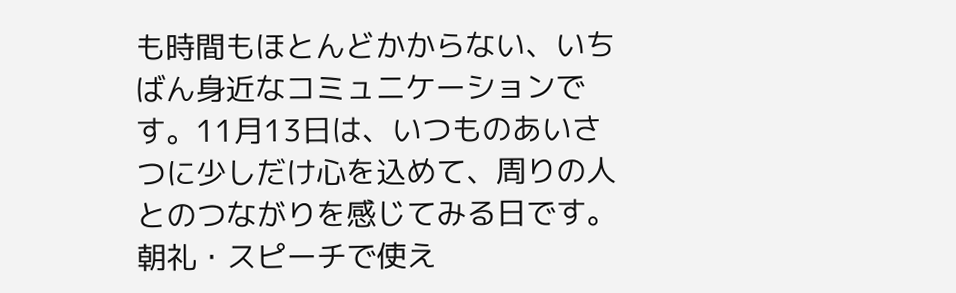も時間もほとんどかからない、いちばん身近なコミュニケーションです。11月13日は、いつものあいさつに少しだけ心を込めて、周りの人とのつながりを感じてみる日です。
朝礼・スピーチで使え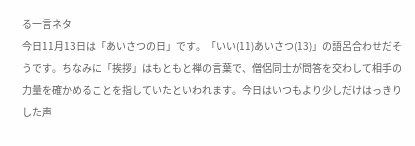る一言ネタ
今日11月13日は「あいさつの日」です。「いい(11)あいさつ(13)」の語呂合わせだそうです。ちなみに「挨拶」はもともと禅の言葉で、僧侶同士が問答を交わして相手の力量を確かめることを指していたといわれます。今日はいつもより少しだけはっきりした声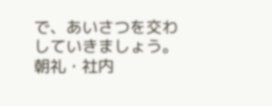で、あいさつを交わしていきましょう。
朝礼・社内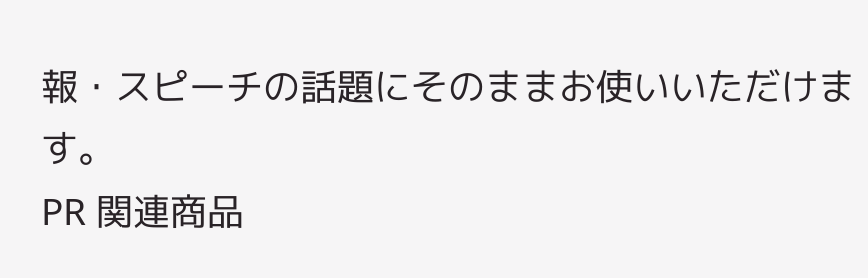報・スピーチの話題にそのままお使いいただけます。
PR 関連商品